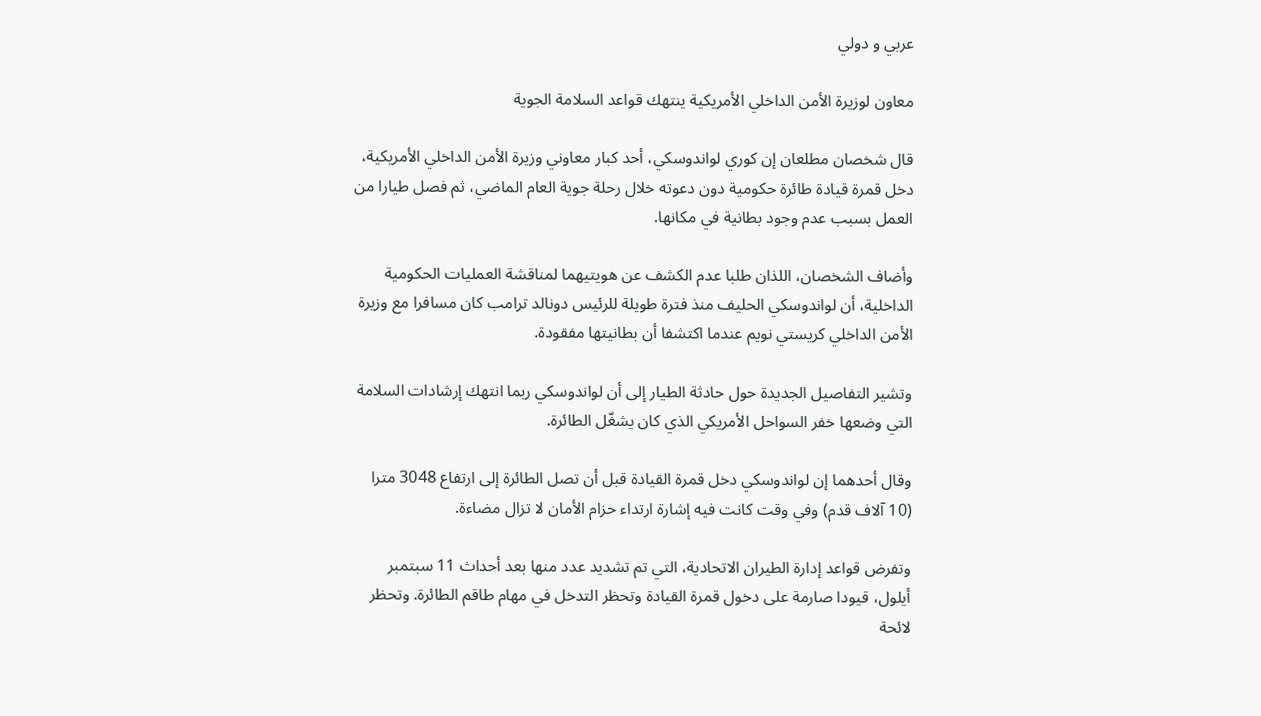عربي و دولي

معاون لوزيرة الأمن الداخلي الأمريكية ينتهك قواعد السلامة الجوية

قال شخصان مطلعان إن كوري لواندوسكي، أحد كبار معاوني وزيرة الأمن الداخلي الأمريكية، دخل قمرة قيادة طائرة حكومية دون دعوته خلال رحلة جوية العام الماضي، ثم فصل طيارا من العمل بسبب عدم وجود بطانية في مكانها.

وأضاف الشخصان، اللذان طلبا عدم الكشف عن هويتيهما لمناقشة العمليات الحكومية الداخلية، أن لواندوسكي الحليف منذ فترة طويلة للرئيس دونالد ترامب كان مسافرا مع وزيرة الأمن الداخلي كريستي نويم عندما اكتشفا أن بطانيتها مفقودة.

وتشير التفاصيل الجديدة حول حادثة الطيار إلى أن لواندوسكي ربما انتهك إرشادات السلامة التي وضعها خفر السواحل الأمريكي الذي كان يشغّل الطائرة.

وقال أحدهما إن لواندوسكي دخل قمرة القيادة قبل أن تصل الطائرة إلى ارتفاع 3048 مترا (10 آلاف قدم) وفي وقت كانت فيه إشارة ارتداء حزام الأمان لا تزال مضاءة.

وتفرض قواعد إدارة الطيران الاتحادية، التي تم تشديد عدد منها بعد أحداث 11 سبتمبر أيلول، قيودا صارمة على دخول قمرة القيادة وتحظر التدخل في مهام طاقم الطائرة. وتحظر لائحة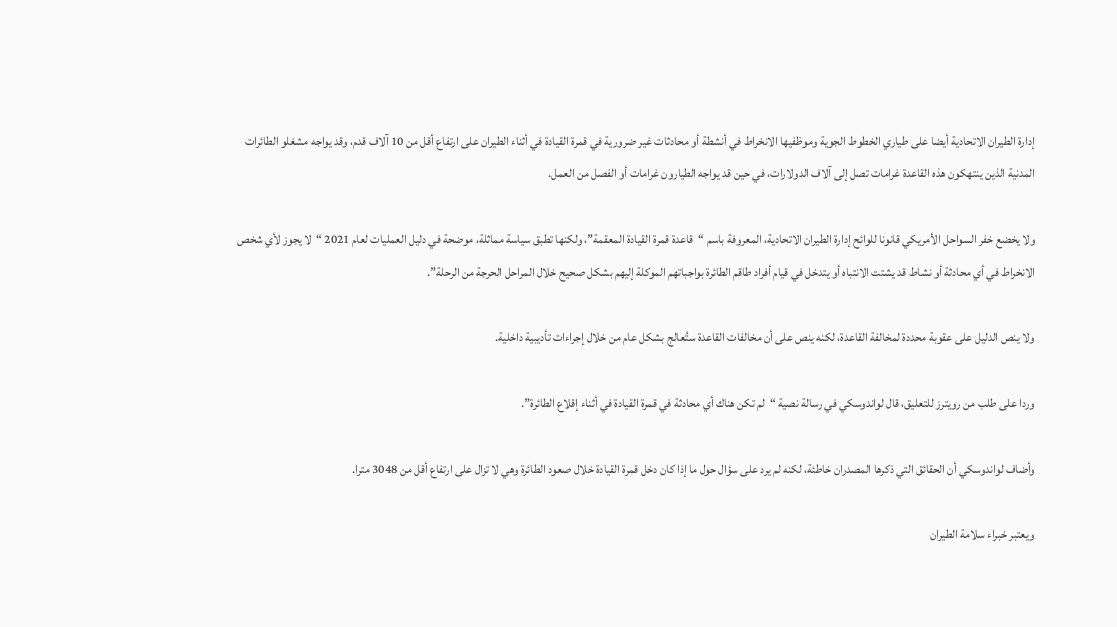إدارة الطيران الاتحادية أيضا على طياري الخطوط الجوية وموظفيها الانخراط في أنشطة أو محادثات غير ضرورية في قمرة القيادة في أثناء الطيران على ارتفاع أقل من 10 آلاف قدم، وقد يواجه مشغلو الطائرات المدنية الذين ينتهكون هذه القاعدة غرامات تصل إلى آلاف الدولارات، في حين قد يواجه الطيارون غرامات أو الفصل من العمل.

ولا يخضع خفر السواحل الأمريكي قانونا للوائح إدارة الطيران الاتحادية، المعروفة باسم “قاعدة قمرة القيادة المعقمة”، ولكنها تطبق سياسة مماثلة، موضحة في دليل العمليات لعام 2021 “لا يجوز لأي شخص الانخراط في أي محادثة أو نشاط قد يشتت الانتباه أو يتدخل في قيام أفراد طاقم الطائرة بواجباتهم الموكلة إليهم بشكل صحيح خلال المراحل الحرجة من الرحلة”.

ولا ينص الدليل على عقوبة محددة لمخالفة القاعدة، لكنه ينص على أن مخالفات القاعدة ستُعالج بشكل عام من خلال إجراءات تأديبية داخلية.

وردا على طلب من رويترز للتعليق، قال لواندوسكي في رسالة نصية “لم تكن هناك أي محادثة في قمرة القيادة في أثناء إقلاع الطائرة”.

وأضاف لواندوسكي أن الحقائق التي ذكرها المصدران خاطئة، لكنه لم يرد على سؤال حول ما إذا كان دخل قمرة القيادة خلال صعود الطائرة وهي لا تزال على ارتفاع أقل من 3048 مترا.

ويعتبر خبراء سلامة الطيران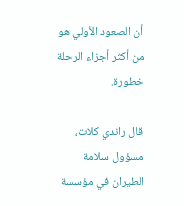أن الصعود الأولي هو من أكثر أجزاء الرحلة خطورة.

قال راندي كلات، مسؤول سلامة الطيران في مؤسسة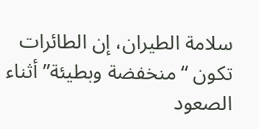سلامة الطيران، إن الطائرات تكون “منخفضة وبطيئة” أثناء الصعود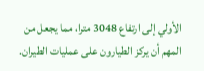الأولي إلى ارتفاع 3048 مترا، مما يجعل من المهم أن يركز الطيارون على عمليات الطيران.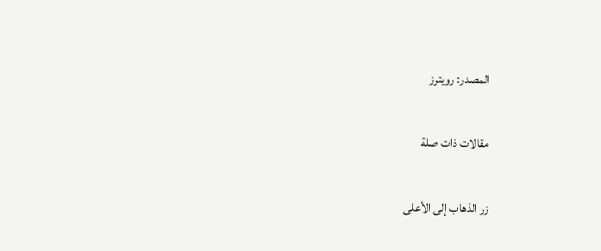المصدر: رويترز

مقالات ذات صلة

زر الذهاب إلى الأعلى